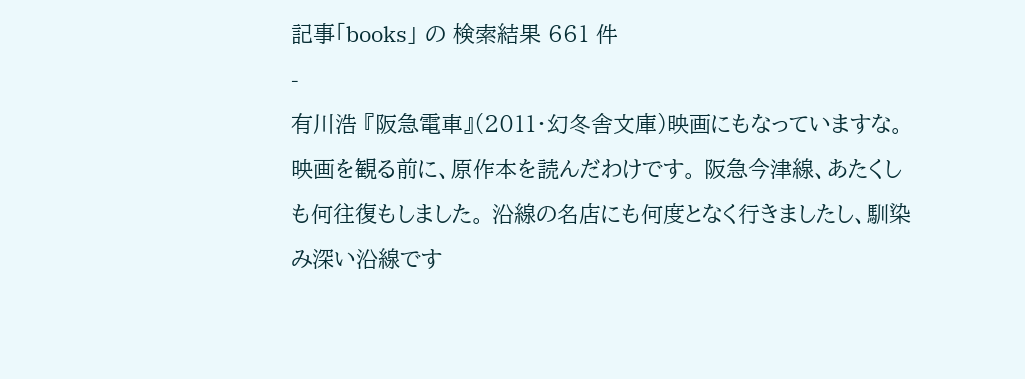記事「books」 の 検索結果 661 件
-
有川浩 『阪急電車』(2011・幻冬舎文庫)映画にもなっていますな。 映画を観る前に、原作本を読んだわけです。 阪急今津線、あたくしも何往復もしました。 沿線の名店にも何度となく行きましたし、馴染み深い沿線です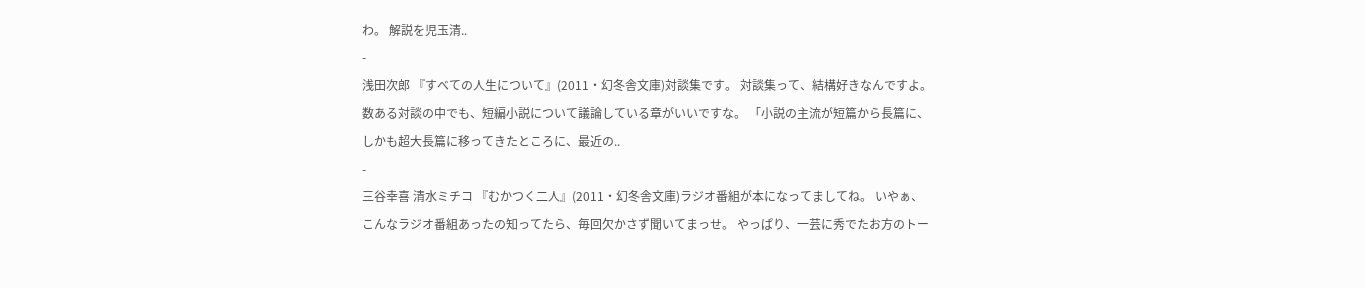わ。 解説を児玉清..
-
浅田次郎 『すべての人生について』(2011・幻冬舎文庫)対談集です。 対談集って、結構好きなんですよ。 数ある対談の中でも、短編小説について議論している章がいいですな。 「小説の主流が短篇から長篇に、しかも超大長篇に移ってきたところに、最近の..
-
三谷幸喜 清水ミチコ 『むかつく二人』(2011・幻冬舎文庫)ラジオ番組が本になってましてね。 いやぁ、こんなラジオ番組あったの知ってたら、毎回欠かさず聞いてまっせ。 やっぱり、一芸に秀でたお方のトー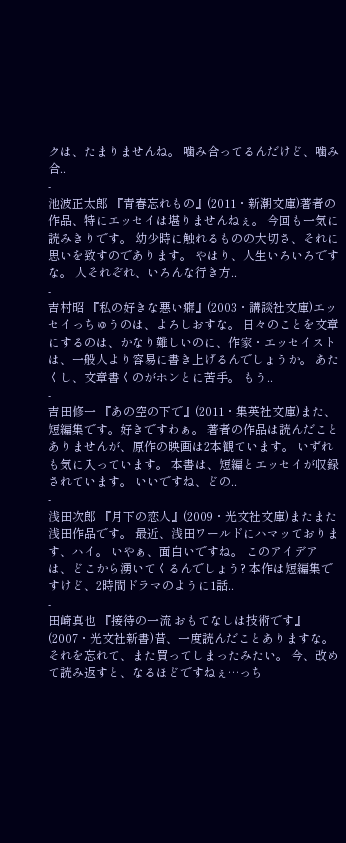クは、たまりませんね。 噛み合ってるんだけど、噛み合..
-
池波正太郎 『青春忘れもの』(2011・新潮文庫)著者の作品、特にエッセイは堪りませんねぇ。 今回も一気に読みきりです。 幼少時に触れるものの大切さ、それに思いを致すのであります。 やはり、人生いろいろですな。 人それぞれ、いろんな行き方..
-
吉村昭 『私の好きな悪い癖』(2003・講談社文庫)エッセイっちゅうのは、よろしおすな。 日々のことを文章にするのは、かなり難しいのに、作家・エッセイストは、一般人より容易に書き上げるんでしょうか。 あたくし、文章書くのがホンとに苦手。 もう..
-
吉田修一 『あの空の下で』(2011・集英社文庫)また、短編集です。好きですわぁ。 著者の作品は読んだことありませんが、原作の映画は2本観ています。 いずれも気に入っています。 本書は、短編とエッセイが収録されています。 いいですね、どの..
-
浅田次郎 『月下の恋人』(2009・光文社文庫)またまた浅田作品です。 最近、浅田ワールドにハマッております、ハイ。 いやぁ、面白いですね。 このアイデアは、どこから湧いてくるんでしょう? 本作は短編集ですけど、2時間ドラマのように1話..
-
田崎真也 『接待の一流 おもてなしは技術です』(2007・光文社新書)昔、一度読んだことありますな。 それを忘れて、また買ってしまったみたい。 今、改めて読み返すと、なるほどですねぇ…っち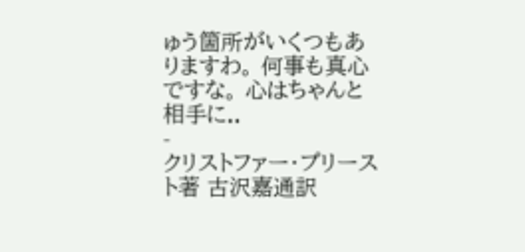ゅう箇所がいくつもありますわ。 何事も真心ですな。 心はちゃんと相手に..
-
クリストファー・プリースト著 古沢嘉通訳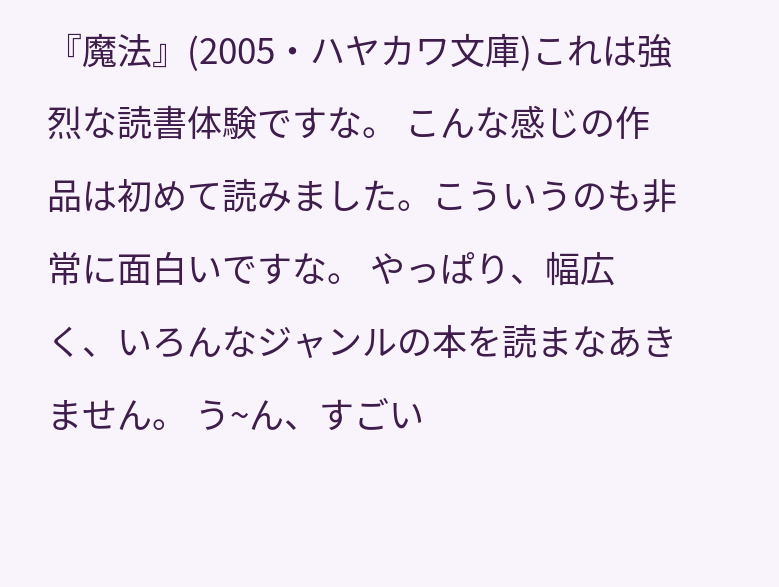『魔法』(2005・ハヤカワ文庫)これは強烈な読書体験ですな。 こんな感じの作品は初めて読みました。こういうのも非常に面白いですな。 やっぱり、幅広く、いろんなジャンルの本を読まなあきません。 う~ん、すごい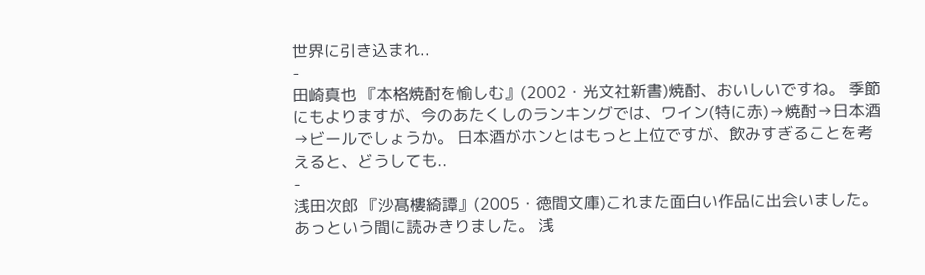世界に引き込まれ..
-
田崎真也 『本格焼酎を愉しむ』(2002・光文社新書)焼酎、おいしいですね。 季節にもよりますが、今のあたくしのランキングでは、ワイン(特に赤)→焼酎→日本酒→ビールでしょうか。 日本酒がホンとはもっと上位ですが、飲みすぎることを考えると、どうしても..
-
浅田次郎 『沙髙樓綺譚』(2005・徳間文庫)これまた面白い作品に出会いました。 あっという間に読みきりました。 浅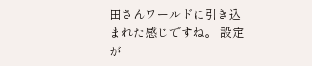田さんワールドに引き込まれた感じですね。 設定が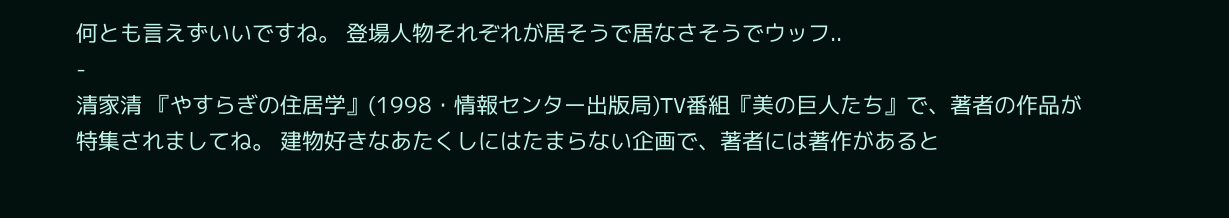何とも言えずいいですね。 登場人物それぞれが居そうで居なさそうでウッフ..
-
清家清 『やすらぎの住居学』(1998・情報センター出版局)TV番組『美の巨人たち』で、著者の作品が特集されましてね。 建物好きなあたくしにはたまらない企画で、著者には著作があると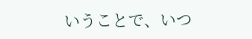いうことで、いつ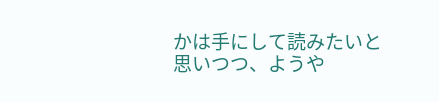かは手にして読みたいと思いつつ、ようや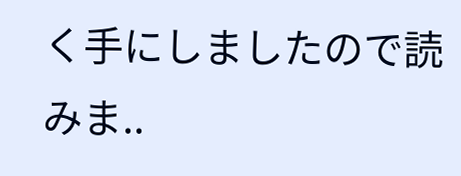く手にしましたので読みま..